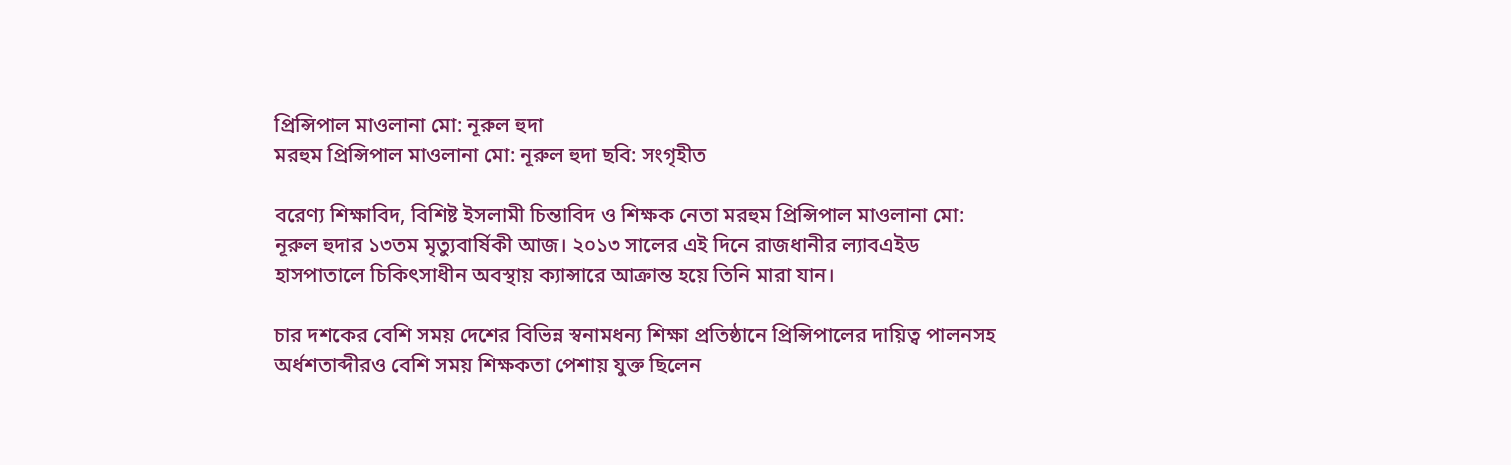প্রিন্সিপাল মাওলানা মো: নূরুল হুদা
মরহুম প্রিন্সিপাল মাওলানা মো: নূরুল হুদা ছবি: সংগৃহীত

বরেণ্য শিক্ষাবিদ, বিশিষ্ট ইসলামী চিন্তাবিদ ও শিক্ষক নেতা মরহুম প্রিন্সিপাল মাওলানা মো: নূরুল হুদার ১৩তম মৃত্যুবার্ষিকী আজ। ২০১৩ সালের এই দিনে রাজধানীর ল্যাবএইড হাসপাতালে চিকিৎসাধীন অবস্থায় ক্যান্সারে আক্রান্ত হয়ে তিনি মারা যান।

চার দশকের বেশি সময় দেশের বিভিন্ন স্বনামধন্য শিক্ষা প্রতিষ্ঠানে প্রিন্সিপালের দায়িত্ব পালনসহ অর্ধশতাব্দীরও বেশি সময় শিক্ষকতা পেশায় যুক্ত ছিলেন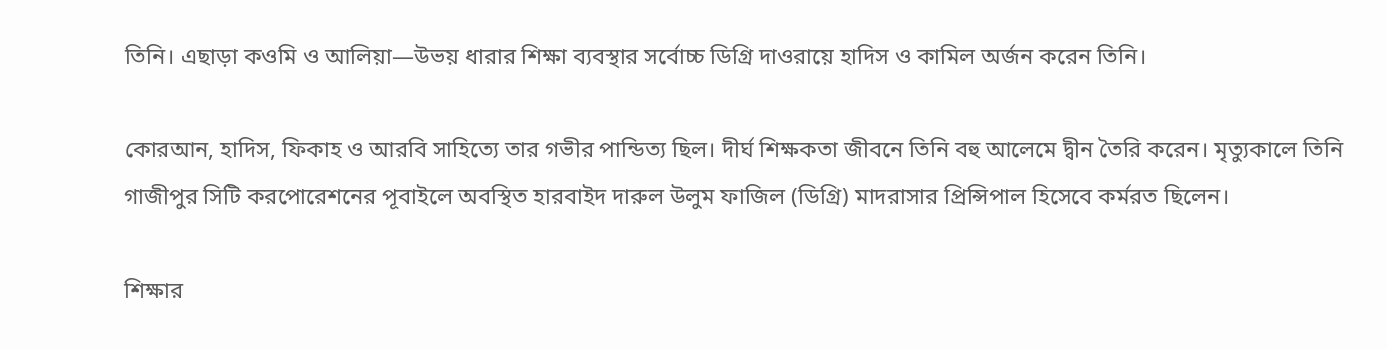তিনি। এছাড়া কওমি ও আলিয়া—উভয় ধারার শিক্ষা ব্যবস্থার সর্বোচ্চ ডিগ্রি দাওরায়ে হাদিস ও কামিল অর্জন করেন তিনি।

কোরআন, হাদিস, ফিকাহ ও আরবি সাহিত্যে তার গভীর পান্ডিত্য ছিল। দীর্ঘ শিক্ষকতা জীবনে তিনি বহু আলেমে দ্বীন তৈরি করেন। মৃত্যুকালে তিনি গাজীপুর সিটি করপোরেশনের পূবাইলে অবস্থিত হারবাইদ দারুল উলুম ফাজিল (ডিগ্রি) মাদরাসার প্রিন্সিপাল হিসেবে কর্মরত ছিলেন।

শিক্ষার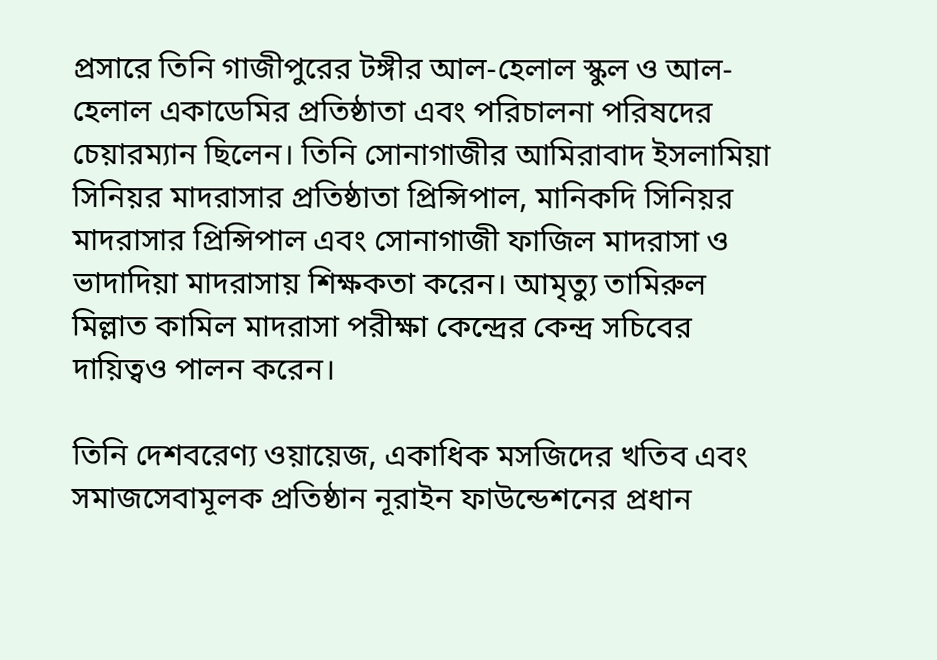প্রসারে তিনি গাজীপুরের টঙ্গীর আল-হেলাল স্কুল ও আল-হেলাল একাডেমির প্রতিষ্ঠাতা এবং পরিচালনা পরিষদের চেয়ারম্যান ছিলেন। তিনি সোনাগাজীর আমিরাবাদ ইসলামিয়া সিনিয়র মাদরাসার প্রতিষ্ঠাতা প্রিন্সিপাল, মানিকদি সিনিয়র মাদরাসার প্রিন্সিপাল এবং সোনাগাজী ফাজিল মাদরাসা ও ভাদাদিয়া মাদরাসায় শিক্ষকতা করেন। আমৃত্যু তামিরুল মিল্লাত কামিল মাদরাসা পরীক্ষা কেন্দ্রের কেন্দ্র সচিবের দায়িত্বও পালন করেন।

তিনি দেশবরেণ্য ওয়ায়েজ, একাধিক মসজিদের খতিব এবং সমাজসেবামূলক প্রতিষ্ঠান নূরাইন ফাউন্ডেশনের প্রধান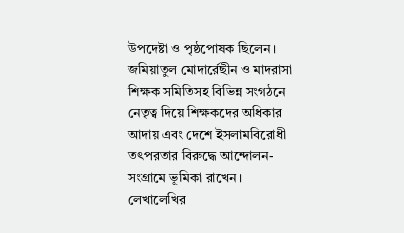উপদেষ্টা ও পৃষ্ঠপোষক ছিলেন। জমিয়াতুল মোদার্রেছীন ও মাদরাসা শিক্ষক সমিতিসহ বিভিন্ন সংগঠনে নেতৃত্ব দিয়ে শিক্ষকদের অধিকার আদায় এবং দেশে ইসলামবিরোধী তৎপরতার বিরুদ্ধে আন্দোলন-সংগ্রামে ভূমিকা রাখেন। লেখালেখির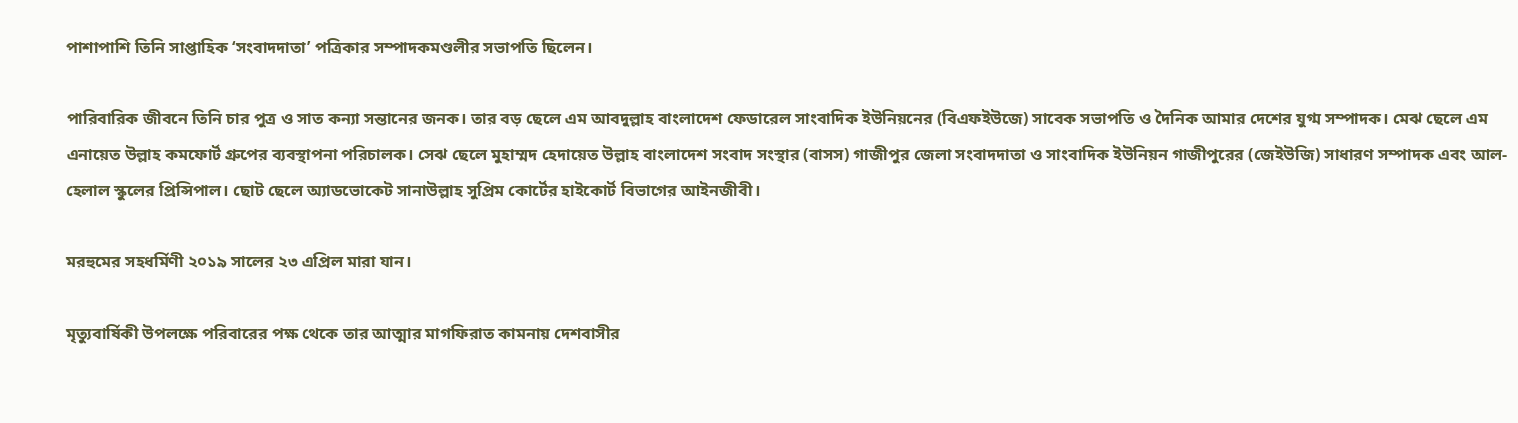পাশাপাশি তিনি সাপ্তাহিক ‘সংবাদদাতা’ পত্রিকার সম্পাদকমণ্ডলীর সভাপতি ছিলেন।

পারিবারিক জীবনে তিনি চার পুত্র ও সাত কন্যা সন্তানের জনক। তার বড় ছেলে এম আবদুল্লাহ বাংলাদেশ ফেডারেল সাংবাদিক ইউনিয়নের (বিএফইউজে) সাবেক সভাপতি ও দৈনিক আমার দেশের যুগ্ম সম্পাদক। মেঝ ছেলে এম এনায়েত উল্লাহ কমফোর্ট গ্রুপের ব্যবস্থাপনা পরিচালক। সেঝ ছেলে মুহাম্মদ হেদায়েত উল্লাহ বাংলাদেশ সংবাদ সংস্থার (বাসস) গাজীপুর জেলা সংবাদদাতা ও সাংবাদিক ইউনিয়ন গাজীপুরের (জেইউজি) সাধারণ সম্পাদক এবং আল-হেলাল স্কুলের প্রিন্সিপাল। ছোট ছেলে অ্যাডভোকেট সানাউল্লাহ সুপ্রিম কোর্টের হাইকোর্ট বিভাগের আইনজীবী।

মরহুমের সহধর্মিণী ২০১৯ সালের ২৩ এপ্রিল মারা যান।

মৃত্যুবার্ষিকী উপলক্ষে পরিবারের পক্ষ থেকে তার আত্মার মাগফিরাত কামনায় দেশবাসীর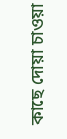কাছে দোয়া চাওয়া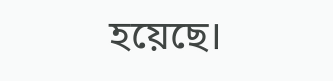হয়েছে।